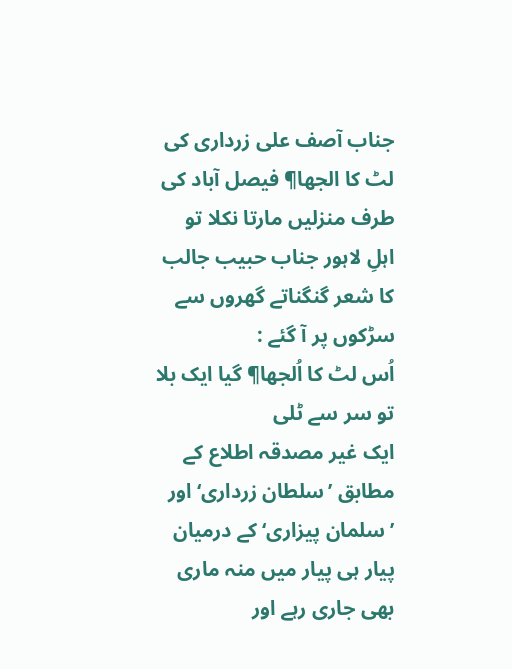جناب آصف علی زرداری کی لٹ کا الجھا¶ فیصل آباد کی طرف منزلیں مارتا نکلا تو اہلِ لاہور جناب حبیب جالب کا شعر گنگناتے گھروں سے سڑکوں پر آ گئے :
اُس لٹ کا اُلجھا¶ گیا ایک بلا تو سر سے ٹلی
ایک غیر مصدقہ اطلاع کے مطابق ’سلطان زرداری‘ اور ’سلمان پیزاری‘ کے درمیان پیار ہی پیار میں منہ ماری بھی جاری رہے اور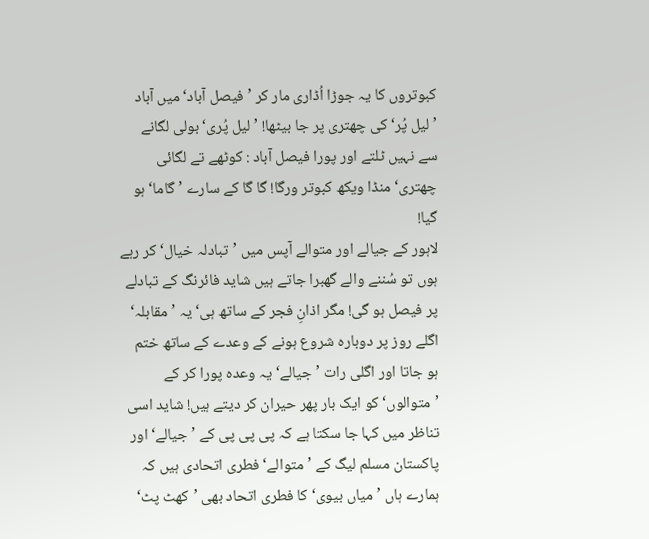کبوتروں کا یہ جوڑا اُڈاری مار کر ’فیصل آباد‘ میں آباد ’لیل پُر‘ کی چھتری پر جا بیٹھا! ’لیل پُری‘ بولی لگانے سے نہیں ٹلتے اور پورا فیصل آباد : کوٹھے تے لگائی چھتری‘ منڈا ویکھ کبوتر ورگا! گا گا کے سارے ’گاما‘ ہو گیا!
لاہور کے جیالے اور متوالے آپس میں ’تبادلہ خیال‘ کر رہے ہوں تو سُننے والے گھبرا جاتے ہیں شاید فائرنگ کے تبادلے پر فیصل ہو گی! مگر اذانِ فجر کے ساتھ ہی‘ یہ ’مقابلہ‘ اگلے روز پر دوبارہ شروع ہونے کے وعدے کے ساتھ ختم ہو جاتا اور اگلی رات ’جیالے‘ یہ وعدہ پورا کر کے ’متوالوں‘ کو ایک بار پھر حیران کر دیتے ہیں! شاید اسی تناظر میں کہا جا سکتا ہے کہ پی پی پی کے ’جیالے‘ اور پاکستان مسلم لیگ کے ’متوالے‘ فطری اتحادی ہیں کہ ہمارے ہاں ’میاں بیوی‘ کا فطری اتحاد بھی ’کھٹ پٹ‘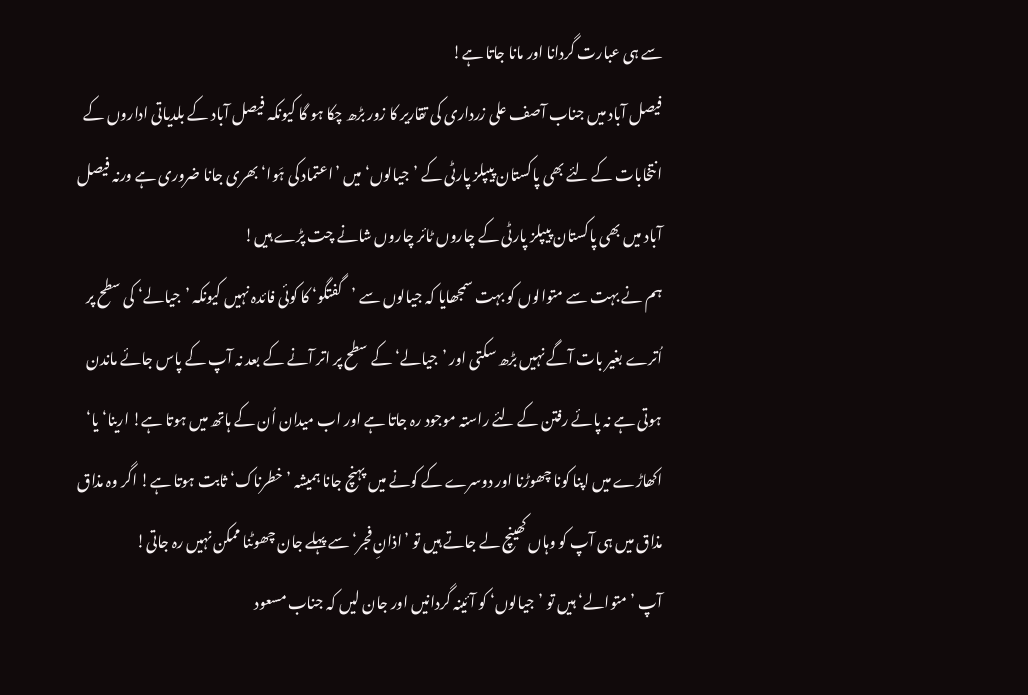سے ہی عبارت گردانا اور مانا جاتا ہے!
فیصل آباد میں جناب آصف علی زرداری کی تقاریر کا زور بڑھ چکا ہو گا کیونکہ فیصل آباد کے بلدیاتی اداروں کے انتخابات کے لئے بھی پاکستان پیپلز پارٹی کے ’جیالوں‘ میں ’اعتماد کی ہَوا‘ بھری جانا ضروری ہے ورنہ فیصل آباد میں بھی پاکستان پیپلز پارٹی کے چاروں ٹائر چاروں شانے چت پڑے ہیں!
ہم نے بہت سے متوالوں کو بہت سمجھایا کہ جیالوں سے ’گفتگو‘ کا کوئی فائدہ نہیں کیونکہ ’جیالے‘ کی سطح پر اُترے بغیر بات آگے نہیں بڑھ سکتی اور ’جیالے‘ کے سطح پر اتر آنے کے بعد نہ آپ کے پاس جائے ماندن ہوتی ہے نہ پائے رفتن کے لئے راستہ موجود رہ جاتا ہے اور اب میدان اُن کے ہاتھ میں ہوتا ہے! ارینا‘ یا‘ اکھاڑے میں اپنا کونا چھوڑنا اور دوسرے کے کونے میں پہنچ جانا ہمیشہ ’خطرناک‘ ثابت ہوتا ہے! اگر وہ مذاق مذاق میں ہی آپ کو وہاں کھینچ لے جاتے ہیں تو ’اذانِ فجر‘ سے پہلے جان چھوٹنا ممکن نہیں رہ جاتی!
آپ ’متوالے‘ ہیں تو ’جیالوں‘ کو آئینہ گردانیں اور جان لیں کہ جناب مسعود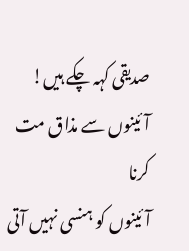صدیقی کہہ چکے ہیں!
آئینوں سے مذاق مت کرنا
آئینوں کو ہنسی نہیں آتی